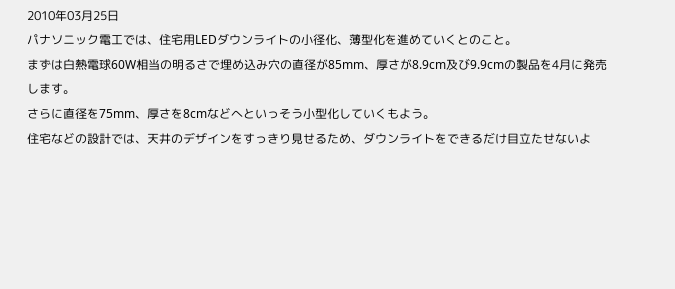2010年03月25日
パナソニック電工では、住宅用LEDダウンライトの小径化、薄型化を進めていくとのこと。
まずは白熱電球60W相当の明るさで埋め込み穴の直径が85mm、厚さが8.9cm及び9.9cmの製品を4月に発売します。
さらに直径を75mm、厚さを8cmなどへといっそう小型化していくもよう。
住宅などの設計では、天井のデザインをすっきり見せるため、ダウンライトをできるだけ目立たせないよ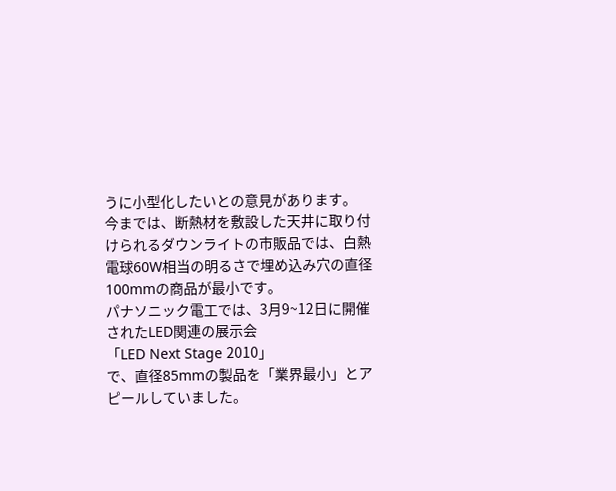うに小型化したいとの意見があります。
今までは、断熱材を敷設した天井に取り付けられるダウンライトの市販品では、白熱電球60W相当の明るさで埋め込み穴の直径100mmの商品が最小です。
パナソニック電工では、3月9~12日に開催されたLED関連の展示会
「LED Next Stage 2010」
で、直径85mmの製品を「業界最小」とアピールしていました。